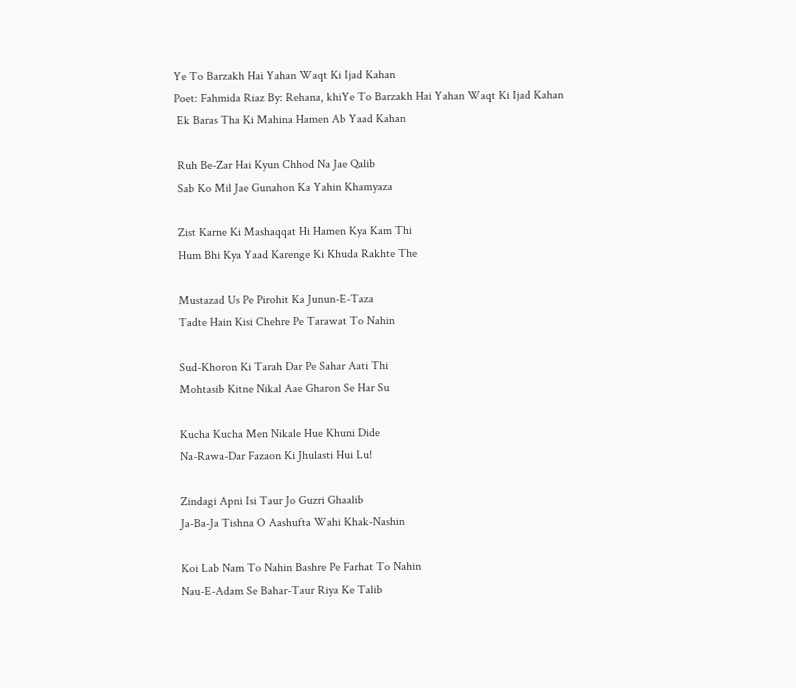Ye To Barzakh Hai Yahan Waqt Ki Ijad Kahan
Poet: Fahmida Riaz By: Rehana, khiYe To Barzakh Hai Yahan Waqt Ki Ijad Kahan
 Ek Baras Tha Ki Mahina Hamen Ab Yaad Kahan

 Ruh Be-Zar Hai Kyun Chhod Na Jae Qalib
 Sab Ko Mil Jae Gunahon Ka Yahin Khamyaza

 Zist Karne Ki Mashaqqat Hi Hamen Kya Kam Thi
 Hum Bhi Kya Yaad Karenge Ki Khuda Rakhte The

 Mustazad Us Pe Pirohit Ka Junun-E-Taza
 Tadte Hain Kisi Chehre Pe Tarawat To Nahin

 Sud-Khoron Ki Tarah Dar Pe Sahar Aati Thi
 Mohtasib Kitne Nikal Aae Gharon Se Har Su

 Kucha Kucha Men Nikale Hue Khuni Dide
 Na-Rawa-Dar Fazaon Ki Jhulasti Hui Lu!

 Zindagi Apni Isi Taur Jo Guzri Ghaalib
 Ja-Ba-Ja Tishna O Aashufta Wahi Khak-Nashin

 Koi Lab Nam To Nahin Bashre Pe Farhat To Nahin
 Nau-E-Adam Se Bahar-Taur Riya Ke Talib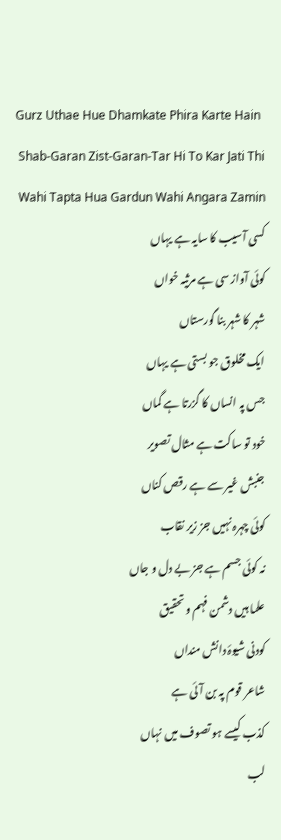Gurz Uthae Hue Dhamkate Phira Karte Hain
 Shab-Garan Zist-Garan-Tar Hi To Kar Jati Thi
 Wahi Tapta Hua Gardun Wahi Angara Zamin
کسی آسیب کا سایہ ہے یہاں
کوئی آواز سی ہے مرثیہ خواں
شہر کا شہر بنا گورستاں
ایک مخلوق جو بستی ہے یہاں
جس پہ انساں کا گزرتا ہے گماں
خود تو ساکت ہے مثال تصویر
جنبش غیر سے ہے رقص کناں
کوئی چہرہ نہیں جز زیر نقاب
نہ کوئی جسم ہے جز بے دل و جاں
علما ہیں دشمن فہم و تحقیق
کودنی شیوۂ دانش منداں
شاعر قوم پہ بن آئی ہے
کذب کیسے ہو تصوف میں نہاں
لب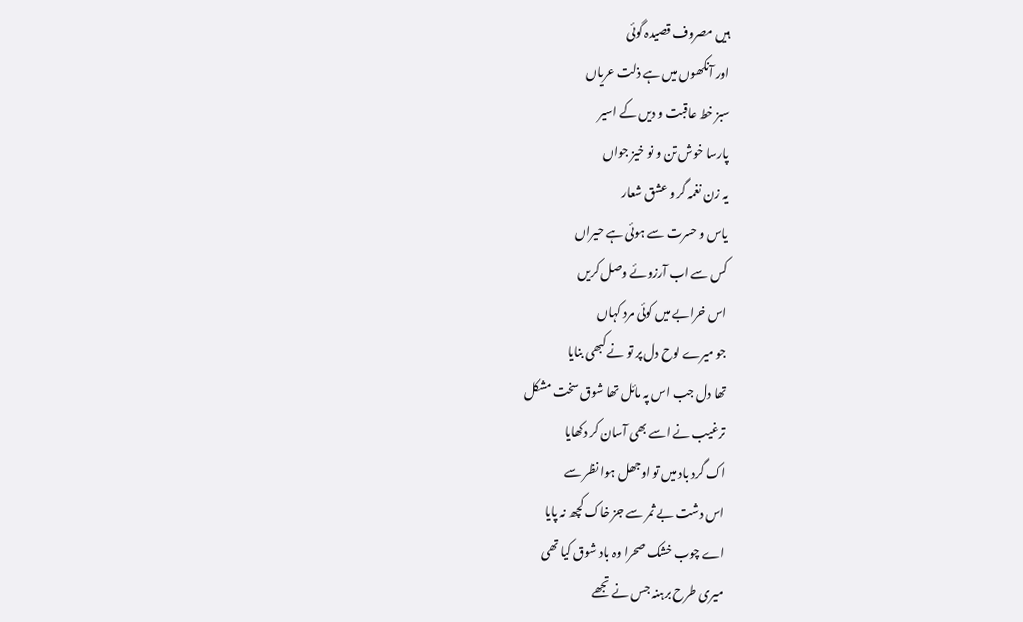ہیں مصروف قصیدہ گوئی
اور آنکھوں میں ہے ذلت عریاں
سبز خط عاقبت و دیں کے اسیر
پارسا خوش تن و نو خیز جواں
یہ زن نغمہ گر و عشق شعار
یاس و حسرت سے ہوئی ہے حیراں
کس سے اب آرزوئے وصل کریں
اس خرابے میں کوئی مرد کہاں
جو میرے لوح دل پر تو نے کبھی بنایا
تھا دل جب اس پہ مائل تھا شوق سخت مشکل
ترغیب نے اسے بھی آسان کر دکھایا
اک گرد باد میں تو اوجھل ہوا نظر سے
اس دشت بے ثمر سے جز خاک کچھ نہ پایا
اے چوب خشک صحرا وہ باد شوق کیا تھی
میری طرح برہنہ جس نے تجھے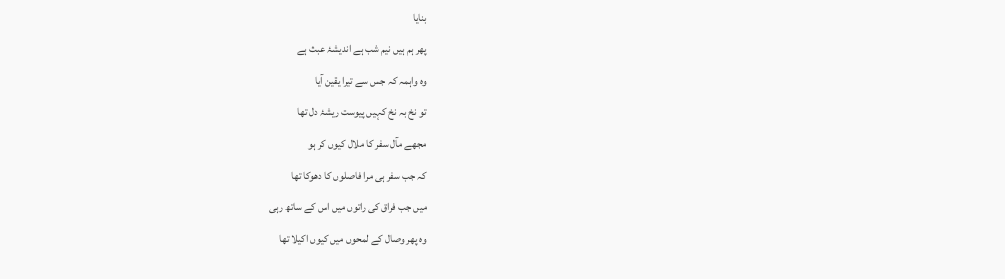بنایا
پھر ہم ہیں نیم شب ہے اندیشۂ عبث ہے
وہ واہمہ کہ جس سے تیرا یقین آیا
تو نخ بہ نخ کہیں پیوست ریشۂ دل تھا
مجھے مآل سفر کا ملال کیوں کر ہو
کہ جب سفر ہی مرا فاصلوں کا دھوکا تھا
میں جب فراق کی راتوں میں اس کے ساتھ رہی
وہ پھر وصال کے لمحوں میں کیوں اکیلا تھا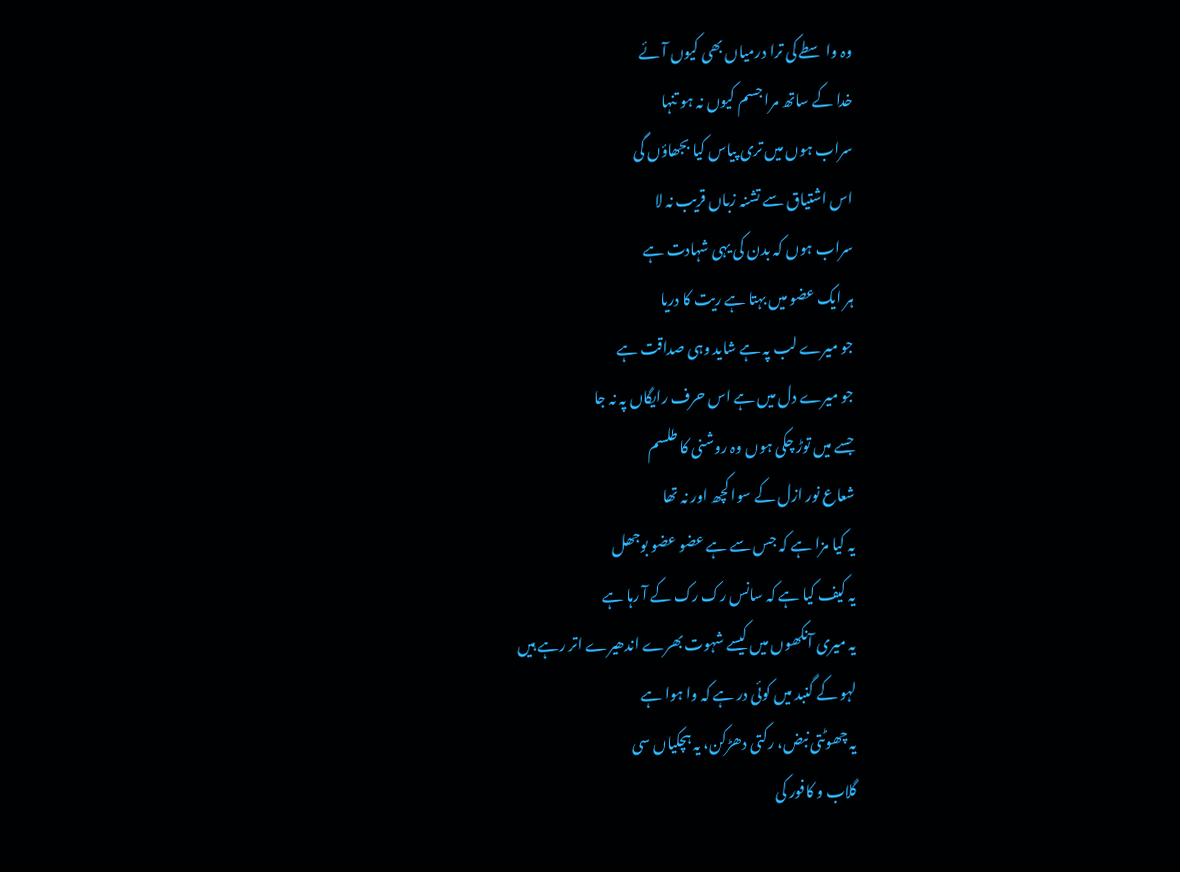وہ واسطے کی ترا درمیاں بھی کیوں آئے
خدا کے ساتھ مرا جسم کیوں نہ ہو تنہا
سراب ہوں میں تری پیاس کیا بجھاؤں گی
اس اشتیاق سے تشنہ زباں قریب نہ لا
سراب ہوں کہ بدن کی یہی شہادت ہے
ہر ایک عضو میں بہتا ہے ریت کا دریا
جو میرے لب پہ ہے شاید وہی صداقت ہے
جو میرے دل میں ہے اس حرف رایگاں پہ نہ جا
جسے میں توڑ چکی ہوں وہ روشنی کا طلسم
شعاع نور ازل کے سوا کچھ اور نہ تھا
یہ کیا مزا ہے کہ جس سے ہے عضو عضو بوجھل
یہ کیف کیا ہے کہ سانس رک رک کے آ رہا ہے
یہ میری آنکھوں میں کیسے شہوت بھرے اندھیرے اتر رہے ہیں
لہو کے گنبد میں کوئی در ہے کہ وا ہوا ہے
یہ چھوٹتی نبض، رکتی دھڑکن، یہ ہچکیاں سی
گلاب و کافور کی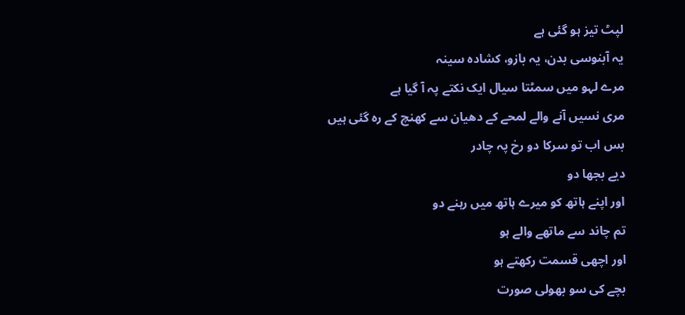لپٹ تیز ہو گئی ہے
یہ آبنوسی بدن، یہ بازو، کشادہ سینہ
مرے لہو میں سمٹتا سیال ایک نکتے پہ آ گیا ہے
مری نسیں آنے والے لمحے کے دھیان سے کھنچ کے رہ گئی ہیں
بس اب تو سرکا دو رخ پہ چادر
دیے بجھا دو
اور اپنے ہاتھ کو میرے ہاتھ میں رہنے دو
تم چاند سے ماتھے والے ہو
اور اچھی قسمت رکھتے ہو
بچے کی سو بھولی صورت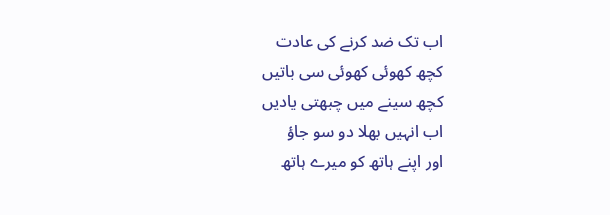اب تک ضد کرنے کی عادت
کچھ کھوئی کھوئی سی باتیں
کچھ سینے میں چبھتی یادیں
اب انہیں بھلا دو سو جاؤ
اور اپنے ہاتھ کو میرے ہاتھ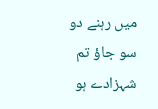میں رہنے دو
سو جاؤ تم شہزادے ہو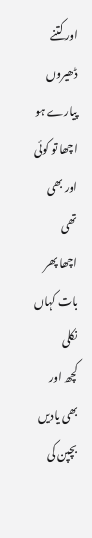اور کتنے ڈھیروں پیارے ہو
اچھا تو کوئی اور بھی تھی
اچھا پھر بات کہاں نکلی
کچھ اور بھی یادیں بچپن کی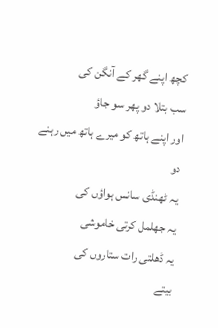کچھ اپنے گھر کے آنگن کی
سب بتلا دو پھر سو جاؤ
اور اپنے ہاتھ کو میرے ہاتھ میں رہنے دو
یہ ٹھنڈی سانس ہواؤں کی
یہ جھلمل کرتی خاموشی
یہ ڈھلتی رات ستاروں کی
بیتے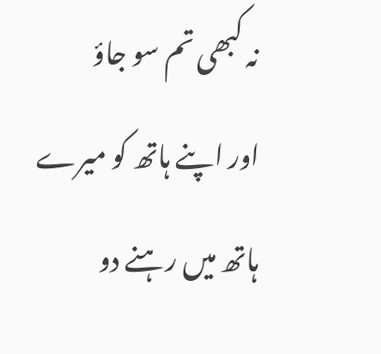نہ کبھی تم سو جاؤ
اور اپنے ہاتھ کو میرے ہاتھ میں رہنے دو